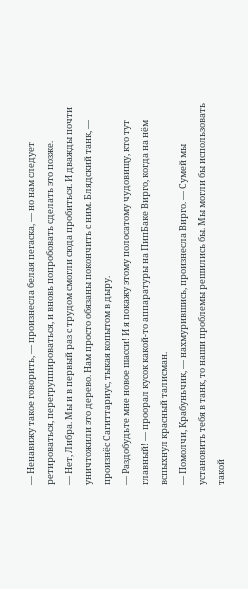— Ненавижу такое говорить, — произнесла белая пегаска, — но нам следует ретироваться, перегруппироваться, и вновь попробовать сделать это позже.
— Нет, Либра. Мы и в первый раз с трудом смогли сюда пробиться. И дважды почти уничтожили это дерево. Нам просто обязаны покончить с ним. Блядский танк, — произнёс Сагиттариус, тыкая копытом в дыру.
— Раздобудьте мне новое шасси! И я покажу этому полосатому чудовищу, кто тут главный! — проорал кусок какой-то аппаратуры на ПипБаке Вирго, когда на нём вспыхнул красный талисман.
— Помолчи, Крабуньчик, — нахмурившись, произнесла Вирго. — Сумей мы установить тебя в танк, то наши проблемы решились бы. Мы могли бы использовать такой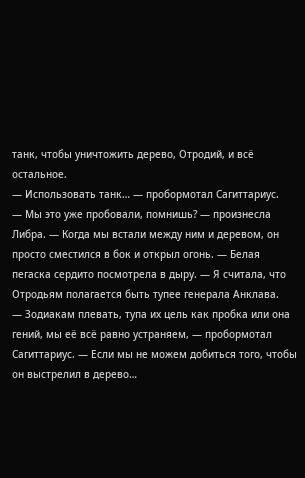танк, чтобы уничтожить дерево, Отродий, и всё остальное.
— Использовать танк… — пробормотал Сагиттариус.
— Мы это уже пробовали, помнишь? — произнесла Либра. — Когда мы встали между ним и деревом, он просто сместился в бок и открыл огонь. — Белая пегаска сердито посмотрела в дыру. — Я считала, что Отродьям полагается быть тупее генерала Анклава.
— Зодиакам плевать, тупа их цель как пробка или она гений, мы её всё равно устраняем, — пробормотал Сагиттариус. — Если мы не можем добиться того, чтобы он выстрелил в дерево…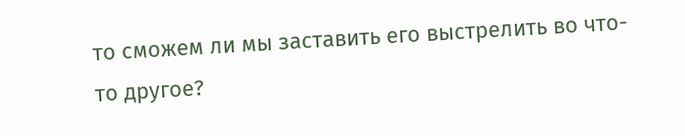то сможем ли мы заставить его выстрелить во что-то другое?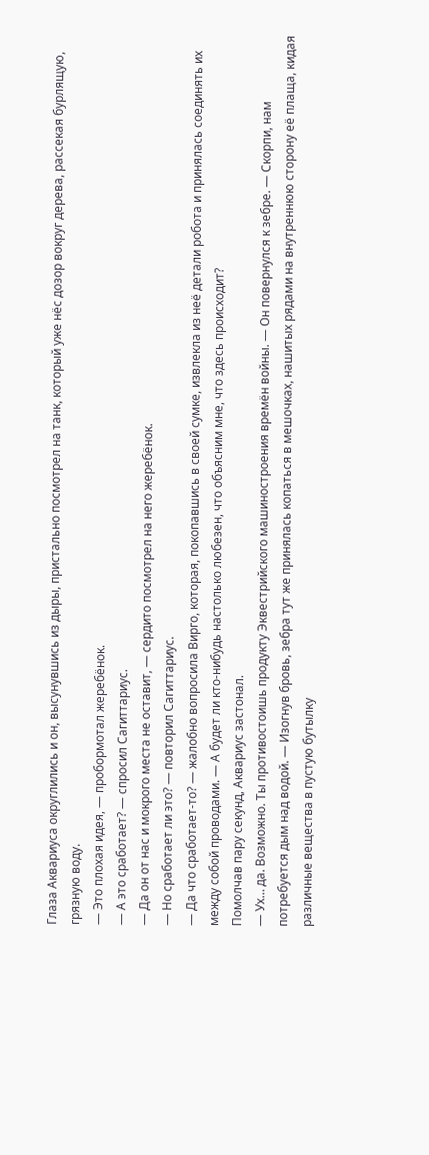Глаза Аквариуса округлились и он, высунувшись из дыры, пристально посмотрел на танк, который уже нёс дозор вокруг дерева, рассекая бурлящую, грязную воду.
— Это плохая идея, — пробормотал жеребёнок.
— А это сработает? — спросил Сагиттариус.
— Да он от нас и мокрого места не оставит, — сердито посмотрел на него жеребёнок.
— Но сработает ли это? — повторил Сагиттариус.
— Да что сработает-то? — жалобно вопросила Вирго, которая, покопавшись в своей сумке, извлекла из неё детали робота и принялась соединять их между собой проводами. — А будет ли кто-нибудь настолько любезен, что объясним мне, что здесь происходит?
Помолчав пару секунд, Аквариус застонал.
— Ух… да. Возможно. Ты противостоишь продукту Эквестрийского машиностроения времён войны. — Он повернулся к зебре. — Скорпи, нам потребуется дым над водой. — Изогнув бровь, зебра тут же принялась копаться в мешочках, нашитых рядами на внутреннюю сторону её плаща, кидая различные вещества в пустую бутылку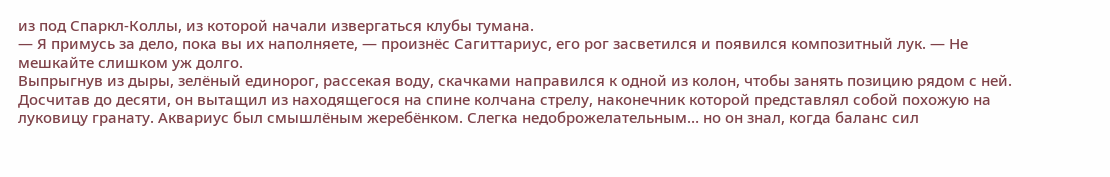из под Спаркл-Коллы, из которой начали извергаться клубы тумана.
— Я примусь за дело, пока вы их наполняете, — произнёс Сагиттариус, его рог засветился и появился композитный лук. — Не мешкайте слишком уж долго.
Выпрыгнув из дыры, зелёный единорог, рассекая воду, скачками направился к одной из колон, чтобы занять позицию рядом с ней. Досчитав до десяти, он вытащил из находящегося на спине колчана стрелу, наконечник которой представлял собой похожую на луковицу гранату. Аквариус был смышлёным жеребёнком. Слегка недоброжелательным… но он знал, когда баланс сил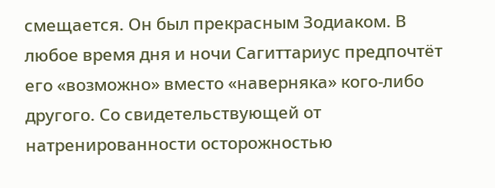смещается. Он был прекрасным Зодиаком. В любое время дня и ночи Сагиттариус предпочтёт его «возможно» вместо «наверняка» кого-либо другого. Со свидетельствующей от натренированности осторожностью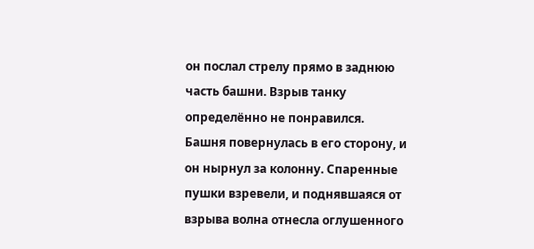он послал стрелу прямо в заднюю часть башни. Взрыв танку определённо не понравился.
Башня повернулась в его сторону, и он нырнул за колонну. Спаренные пушки взревели, и поднявшаяся от взрыва волна отнесла оглушенного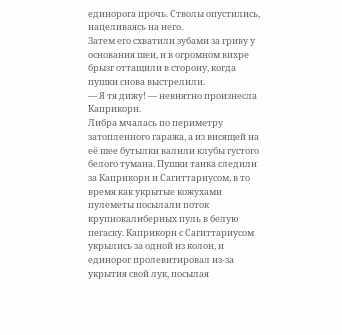единорога прочь. Стволы опустились, нацеливаясь на него.
Затем его схватили зубами за гриву у основания шеи, и в огромном вихре брызг оттащили в сторону, когда пушки снова выстрелили.
— Я тя дижу! — невнятно произнесла Каприкорн.
Либра мчалась по периметру затопленного гаража, а из висящей на её шее бутылки валили клубы густого белого тумана. Пушки танка следили за Каприкорн и Сагиттариусом, в то время как укрытые кожухами пулеметы посылали поток крупнокалиберных пуль в белую пегаску. Каприкорн с Сагиттариусом укрылись за одной из колон, и единорог пролевитировал из-за укрытия свой лук, посылая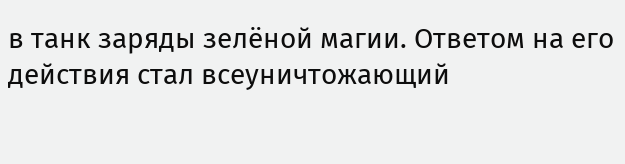в танк заряды зелёной магии. Ответом на его действия стал всеуничтожающий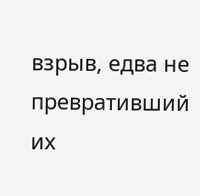взрыв, едва не превративший их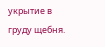укрытие в груду щебня.